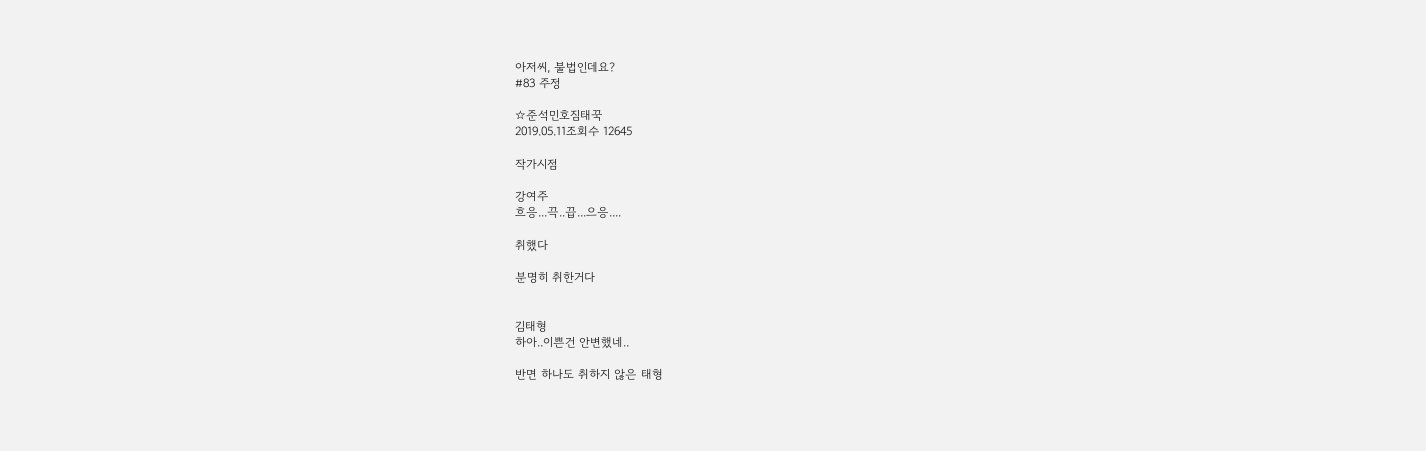아저씨, 불법인데요?
#83 주정

☆준석민호짐태꾹
2019.05.11조회수 12645

작가시점

강여주
흐응...끅..끕...으응....

취했다

분명히 취한거다


김태형
하아..이쁜건 안변했네..

반면 하나도 취하지 않은 태형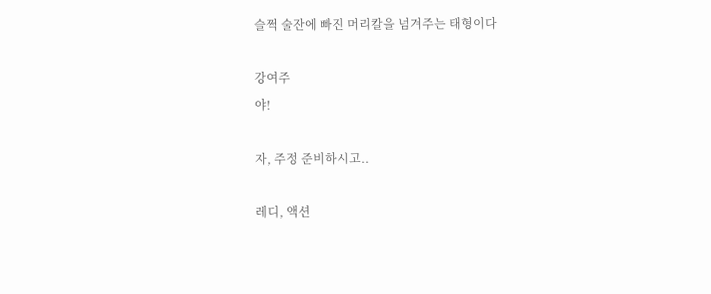슬쩍 술잔에 빠진 머리칼을 넘겨주는 태형이다

강여주
야!

자, 주정 준비하시고..

레디, 액션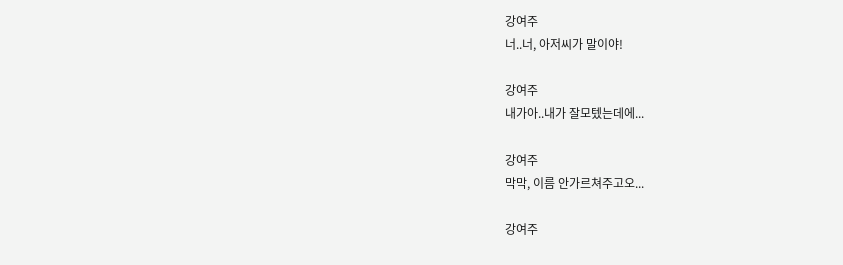강여주
너..너, 아저씨가 말이야!

강여주
내가아..내가 잘모텠는데에...

강여주
막막, 이름 안가르쳐주고오...

강여주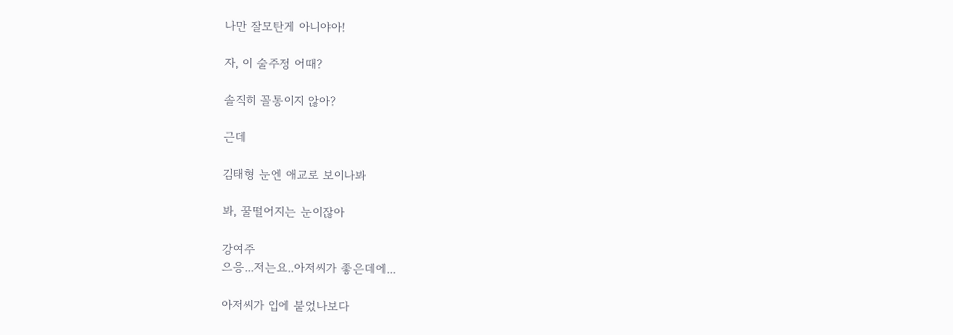나만 잘모탄게 아니야아!

자, 이 술주정 어때?

솔직히 꼴통이지 않아?

근데

김태형 눈엔 애교로 보이나봐

봐, 꿀떨어지는 눈이잖아

강여주
으응...저는요..아저씨가 좋은데에...

아저씨가 입에 붙었나보다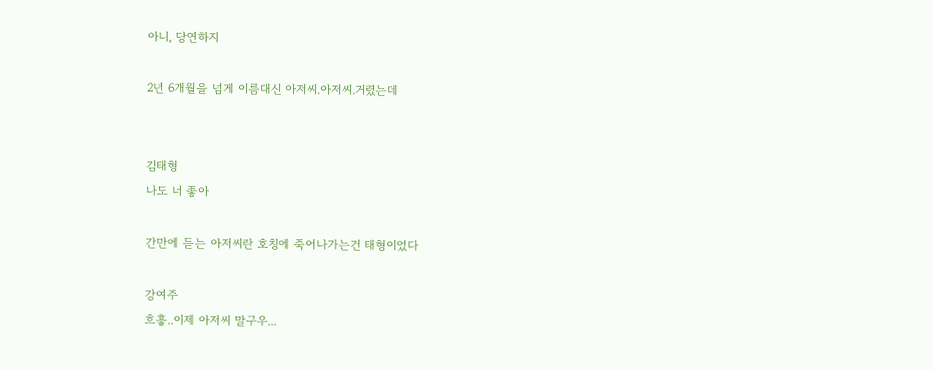아니, 당연하지

2년 6개월을 넘게 이름대신 아저씨.아저씨.거렸는데


김태형
나도 너 좋아

간만에 듣는 아저씨란 호칭에 죽어나가는건 태형이었다

강여주
흐흫..이제 아저씨 말구우...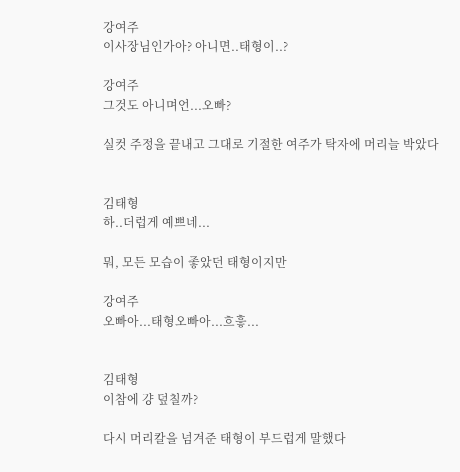강여주
이사장님인가아? 아니면..태형이..?

강여주
그것도 아니며언...오빠?

실컷 주정을 끝내고 그대로 기절한 여주가 탁자에 머리늘 박았다


김태형
하..더럽게 예쁘네...

뭐, 모든 모습이 좋았던 태형이지만

강여주
오빠아...태형오빠아...흐흫...


김태형
이참에 걍 덮칠까?

다시 머리칼을 넘겨준 태형이 부드럽게 말했다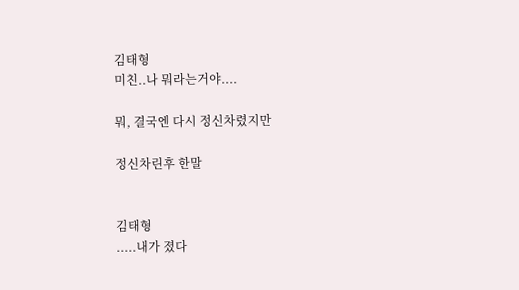김태형
미친..나 뭐라는거야....

뭐, 결국엔 다시 정신차렸지만

정신차린후 한말


김태형
.....내가 졌다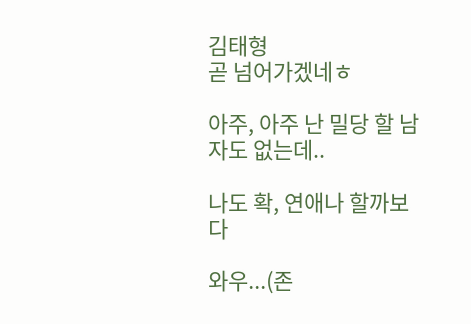김태형
곧 넘어가겠네ㅎ

아주, 아주 난 밀당 할 남자도 없는데..

나도 확, 연애나 할까보다

와우...(존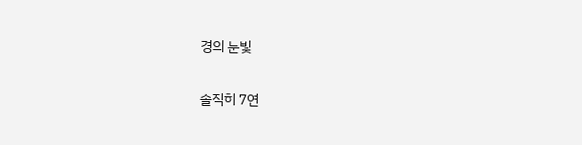경의 눈빛

솔직히 7연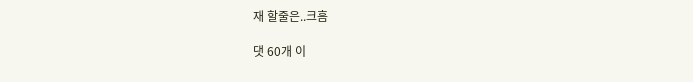재 할줄은..크흠

댓 60개 이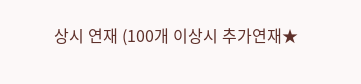상시 연재 (100개 이상시 추가연재★